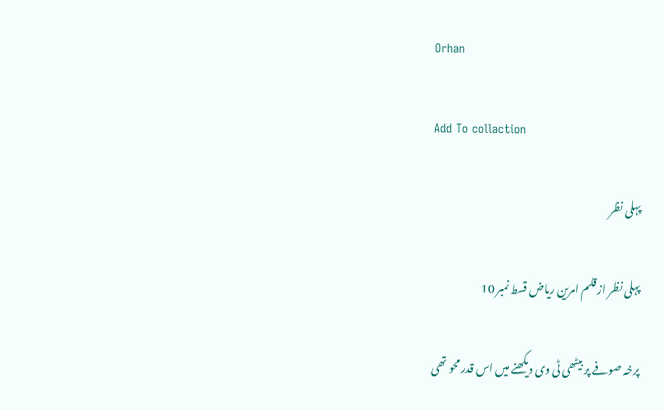Orhan

Add To collaction

پہلی نظر

پہلی نظر از قلم امرین ریاض قسط نمبر 10

پرخہ صوفے پر بیٹھی ٹی وی دیکھنے میں اس قدر محو تھی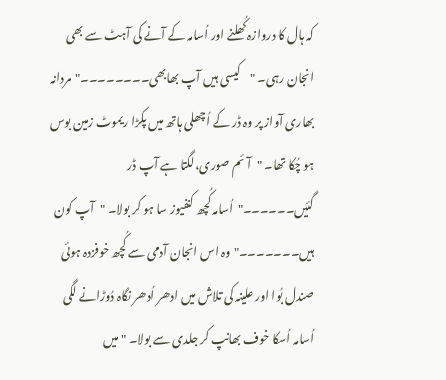کہ ہال کا دروازہ کُھلنے اور اُسامہ کے آنے کی آہٹ سے بھی انجان رہی۔ "کیسی ہیں آپ بھابھی۔۔۔۔۔۔۔۔"مردانہ بھاری آواز پر وہ ڈر کے اُچھلی ہاتھ میں پکڑا ریموٹ زمین بوس ہو چُکا تھا۔ "آئم صوری،لگتا ہے آپ ڈر گئیں۔۔۔۔۔۔"اُسامہ کُچھ کنفیوز سا ہو کر بولا۔ "آپ کون ہیں۔۔۔۔۔۔۔"وہ اس انجان آدمی سے کُچھ خوفزدہ ہوئی صندل بُوا اور علینہ کی تلاش میں ادھر اُدھر نگاہ دُوڑانے لگی اُسامہ اُسکا خوف بھانپ کر جلدی سے بولا۔ "میں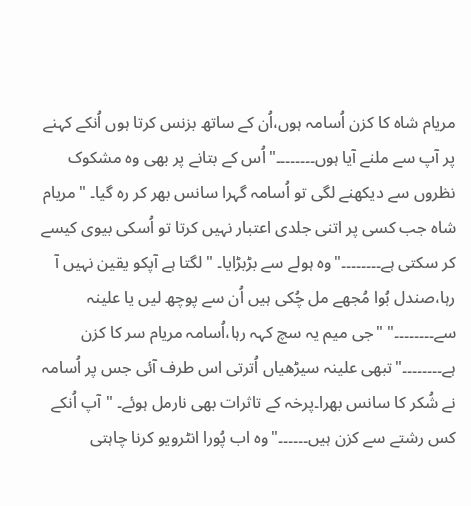مریام شاہ کا کزن اُسامہ ہوں،اُن کے ساتھ بزنس کرتا ہوں اُنکے کہنے پر آپ سے ملنے آیا ہوں۔۔۔۔۔۔۔۔"اُس کے بتانے پر بھی وہ مشکوک نظروں سے دیکھنے لگی تو اُسامہ گہرا سانس بھر کر رہ گیا۔ "مریام شاہ جب کسی پر اتنی جلدی اعتبار نہیں کرتا تو اُسکی بیوی کیسے کر سکتی ہے۔۔۔۔۔۔۔۔"وہ ہولے سے بڑبڑایا۔ "لگتا ہے آپکو یقین نہیں آ رہا،صندل بُوا مُجھے مل چُکی ہیں اُن سے پوچھ لیں یا علینہ سے۔۔۔۔۔۔۔۔" "جی میم یہ سچ کہہ رہا،اُسامہ مریام سر کا کزن ہے۔۔۔۔۔۔۔۔"تبھی علینہ سیڑھیاں اُترتی اس طرف آئی جس پر اُسامہ نے شُکر کا سانس بھرا۔پرخہ کے تاثرات بھی نارمل ہوئے۔ "آپ اُنکے کس رشتے سے کزن ہیں۔۔۔۔۔۔"وہ اب پُورا انٹرویو کرنا چاہتی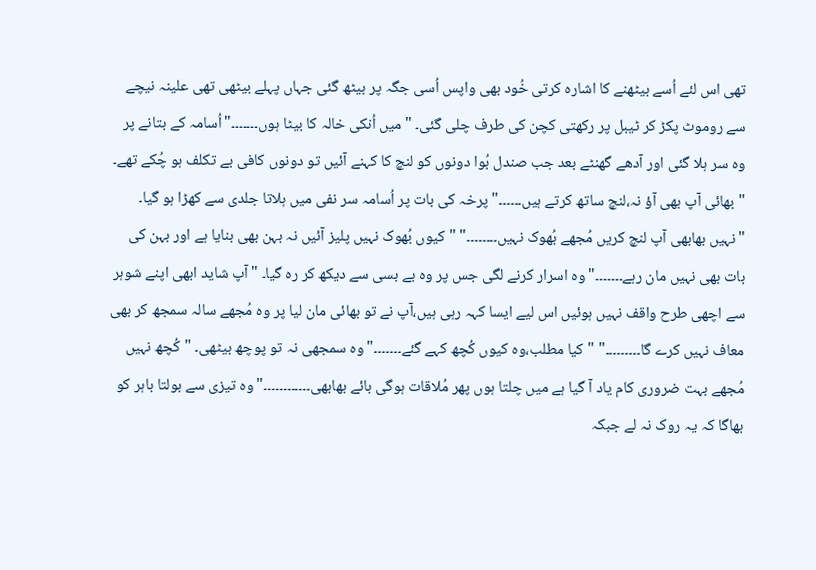تھی اس لئے اُسے بیٹھنے کا اشارہ کرتی خُود بھی واپس اُسی جگہ پر بیٹھ گئی جہاں پہلے بیٹھی تھی علینہ نیچے سے روموٹ پکڑ کر ٹیبل پر رکھتی کچن کی طرف چلی گئی۔ "میں اُنکی خالہ کا بیٹا ہوں۔۔۔۔۔۔۔"اُسامہ کے بتانے پر وہ سر ہلا گئی اور آدھے گھنٹے بعد جب صندل بُوا دونوں کو لنچ کا کہنے آئیں تو دونوں کافی بے تکلف ہو چُکے تھے۔ "بھائی آپ بھی آؤ نہ،لنچ ساتھ کرتے ہیں۔۔۔۔۔۔"پرخہ کی بات پر اُسامہ سر نفی میں ہلاتا جلدی سے کھڑا ہو گیا۔ "نہیں بھابھی آپ لنچ کریں مُجھے بُھوک نہیں۔۔۔۔۔۔۔۔" "کیوں بُھوک نہیں پلیز آئیں نہ بہن بھی بنایا ہے اور بہن کی بات بھی نہیں مان رہے۔۔۔۔۔۔۔"وہ اسرار کرنے لگی جس پر وہ بے بسی سے دیکھ کر رہ گیا۔ "آپ شاید ابھی اپنے شوہر سے اچھی طرح واقف نہیں ہوئیں اس لیے ایسا کہہ رہی ہیں،آپ نے تو بھائی مان لیا پر وہ مُجھے سالہ سمجھ کر بھی معاف نہیں کرے گا۔۔۔۔۔۔۔۔۔" "کیا مطلب،وہ کیوں کُچھ کہے گئے۔۔۔۔۔۔۔"وہ سمجھی نہ تو پوچھ بیٹھی۔ "کُچھ نہیں مُجھے بہت ضروری کام یاد آ گیا ہے میں چلتا ہوں پھر مُلاقات ہوگی بائے بھابھی۔۔۔۔۔۔۔۔۔۔۔۔"وہ تیزی سے بولتا باہر کو بھاگا کہ یہ روک نہ لے جبکہ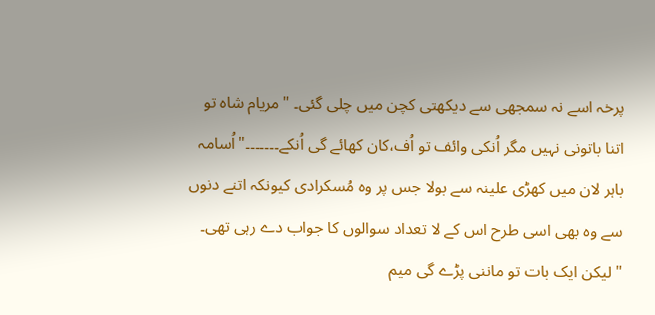پرخہ اسے نہ سمجھی سے دیکھتی کچن میں چلی گئی۔ "مریام شاہ تو اتنا باتونی نہیں مگر اُنکی وائف تو اُف،کان کھائے گی اُنکے۔۔۔۔۔۔۔"اُسامہ باہر لان میں کھڑی علینہ سے بولا جس پر وہ مُسکرادی کیونکہ اتنے دنوں سے وہ بھی اسی طرح اس کے لا تعداد سوالوں کا جواب دے رہی تھی۔ "لیکن ایک بات تو ماننی پڑے گی میم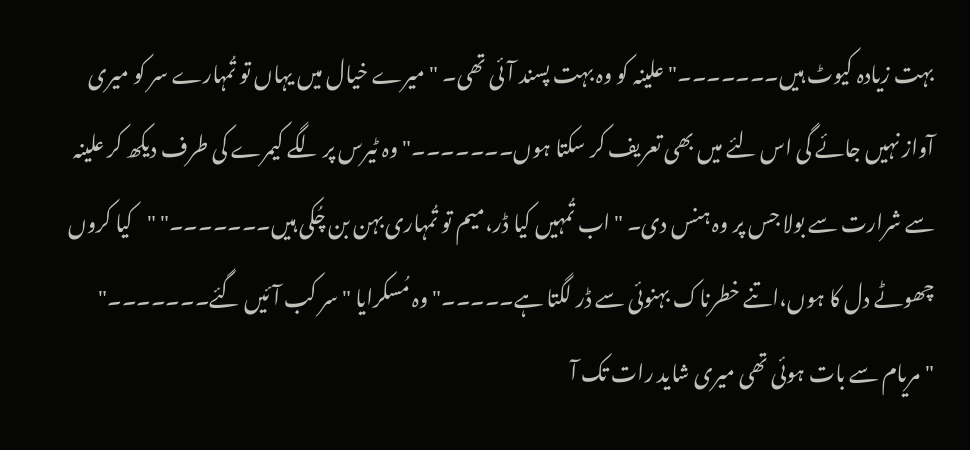بہت زیادہ کیوٹ ہیں۔۔۔۔۔۔۔"علینہ کو وہ بہت پسند آئی تھی۔ "میرے خیال میں یہاں تو تُمہارے سر کو میری آواز نہیں جائے گی اس لئے میں بھی تعریف کر سکتا ہوں۔۔۔۔۔۔۔"وہ ٹیرس پر لگے کیمرے کی طرف دیکھ کر علینہ سے شرارت سے بولا جس پر وہ ہنس دی۔ "اب تُمہیں کیا ڈر،میم تو تُمہاری بہن بن چُکی ہیں۔۔۔۔۔۔۔" "کیا کروں چھوٹے دل کا ہوں،اتنے خطرناک بہنوئی سے ڈر لگتا ہے۔۔۔۔۔"وہ مُسکرایا "سر کب آئیں گئے۔۔۔۔۔۔۔" "مریام سے بات ہوئی تھی میری شاید رات تک آ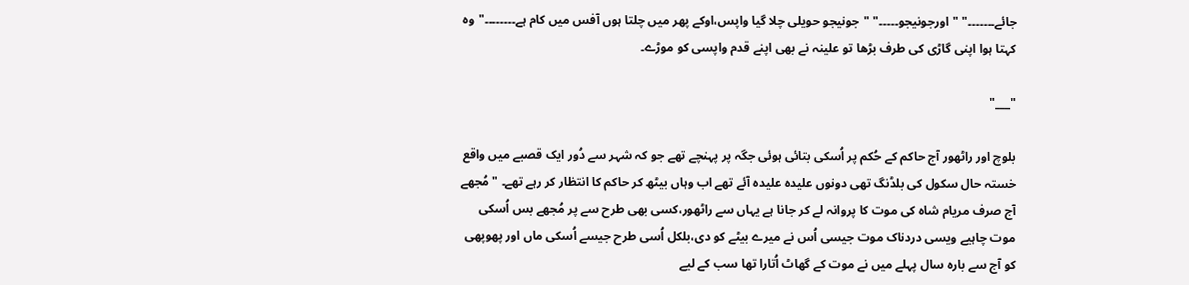جائے۔۔۔۔۔۔۔" "اورجونیجو۔۔۔۔۔" "جونیجو حویلی چلا گیا واپس،اوکے پھر میں چلتا ہوں آفس میں کام ہے۔۔۔۔۔۔۔۔"وہ کہتا ہوا اپنی گاڑی کی طرف بڑھا تو علینہ نے بھی اپنے قدم واپسی کو موڑے۔

"___"

بلوچ اور راٹھور آج حاکم کے حُکم پر اُسکی بتائی ہوئی جگہ پر پہنچے تھے جو کہ شہر سے دُور ایک قصبے میں واقع خستہ حال سکول کی بلڈنگ تھی دونوں علیدہ علیدہ آئے تھے اب وہاں بیٹھ کر حاکم کا انتظار کر رہے تھے۔ "مُجھے آج صرف مریام شاہ کی موت کا پروانہ لے کر جانا ہے یہاں سے راٹھور،کسی بھی طرح سے پر مُجھے بس اُسکی موت چاہیے ویسی دردناک موت جیسی اُس نے میرے بیٹے کو دی،بلکل اُسی طرح جیسے اُسکی ماں اور پھوپھی کو آج سے بارہ سال پہلے میں نے موت کے گھاٹ اُتارا تھا سب کے لیے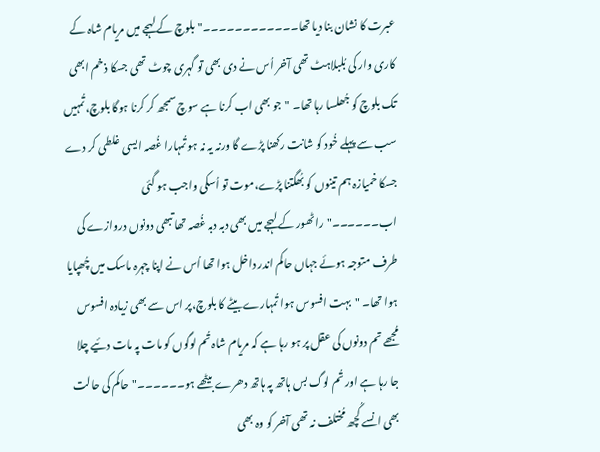عبرت کا نشان بنا دیا تھا۔۔۔۔۔۔۔۔۔۔۔۔"بلوچ کے لہجے میں مریام شاہ کے کاری وار کی بُلبلاہٹ تھی آخر اُس نے دی بھی تو گہری چوٹ تھی جسکا ذخم ابھی تک بلوچ کو جُھلسا رہا تھا۔ "جو بھی اب کرنا ہے سوچ سمجھ کر کرنا ہوگا بلوچ،تُمہیں سب سے پہلے خُود کو شانت رکھنا پڑے گا ورنہ یہ نہ ہو تُمہارا غُصہ ایسی غلطی کر دے جسکا خمیازہ ہم تینوں کو بُھگتنا پڑے،موت تو اُسکی واجب ہو گئی اب۔۔۔۔۔۔"راٹھور کے لہجے میں بھی دبہ دبہ غُصہ تھا تبھی دونوں دروازے کی طرف متوجہ ہوئے جہاں حاکم اندر داخل ہوا تھا اُس نے اپنا چہرہ ماسک میں چُھپایا ہوا تھا۔ "بہت افسوس ہوا تُمہارے بیٹے کا بلوچ،پر اس سے بھی زیادہ افسوس مُجھے تم دونوں کی عقل پر ہو رہا ہے کہ مریام شاہ تُم لوگوں کو مات پہ مات دئیے چلا جا رہا ہے اور تُم لوگ بس ہاتھ پہ ہاتھ دھرے بیٹھے ہو۔۔۔۔۔۔"حاکم کی حالت بھی انسے کُچھ مُختلف نہ تھی آخر کو وہ بھی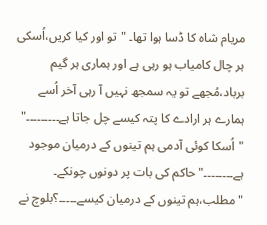مریام شاہ کا ڈسا ہوا تھا۔ "تو اور کیا کریں،اُسکی ہر چال کامیاب ہو رہی ہے اور ہماری ہر گیم برباد،مُجھے تو یہ سمجھ نہیں آ رہی آخر اُسے ہمارے ہر ارادے کا پتہ کیسے چل جاتا ہے۔۔۔۔۔۔۔۔۔" "اُسکا کوئی آدمی ہم تینوں کے درمیان موجود ہے۔۔۔۔۔۔۔۔"حاکم کی بات پر دونوں چونکے۔ "مطلب،ہم تینوں کے درمیان کیسے۔۔۔۔۔؟بلوچ نے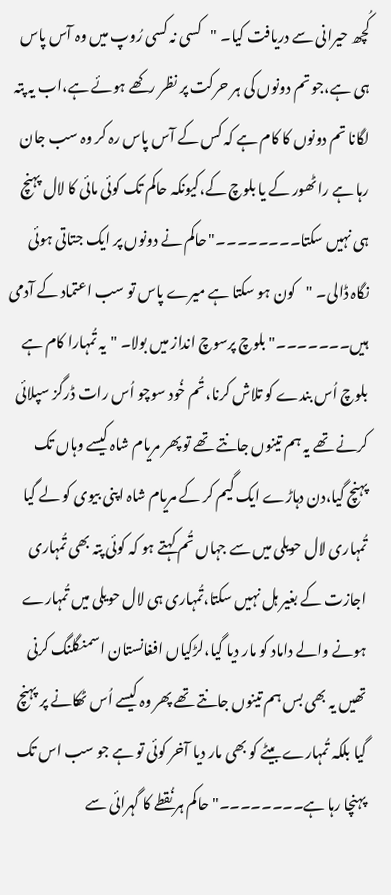کُچھ حیرانی سے دریافت کیا۔ "کسی نہ کسی رُوپ میں وہ آس پاس ہی ہے،جو تم دونوں کی ہر حرکت پر نظر رکھے ہوئے ہے،اب یہ پتہ لگانا تم دونوں کا کام ہے کہ کس کے آس پاس رہ کر وہ سب جان رہا ہے راٹھور کے یا بلوچ کے،کیونکہ حاکم تک کوئی مائی کا لال پہنچ ہی نہیں سکتا۔۔۔۔۔۔۔۔"حاکم نے دونوں پر ایک جتاتی ہوئی نگاہ ڈالی۔ "کون ہو سکتا ہے میرے پاس تو سب اعتماد کے آدمی ہیں۔۔۔۔۔۔۔"بلوچ پرسوچ انداز میں بولا۔ "یہ تُمہارا کام ہے بلوچ اُس بندے کو تلاش کرنا،تُم خُود سوچو اُس رات ڈرگز سپلائی کرنے تھے یہ ہم تینوں جانتے تھے تو پھر مریام شاہ کیسے وہاں تک پہنچ گیا،دن دہاڑے ایک گیم کر کے مریام شاہ اپنی بیوی کو لے گیا تُمہاری لال حویلی میں سے جہاں تُم کہتے ہو کہ کوئی پتہ بھی تُمہاری اجازت کے بغیر ہل نہیں سکتا،تُمہاری ہی لال حویلی میں تُمہارے ہونے والے داماد کو مار دیا گیا،لڑکیاں افغانستان اسمنگلنگ کرنی تھیں یہ بھی بس ہم تینوں جانتے تھے پھر وہ کیسے اُس ٹھکانے پر پہنچ گیا بلکہ تُمہارے بیٹے کو بھی مار دیا آخر کوئی تو ہے جو سب اس تک پہنچا رہا ہے۔۔۔۔۔۔۔۔" حاکم ہر نُقطے کا گہرائی سے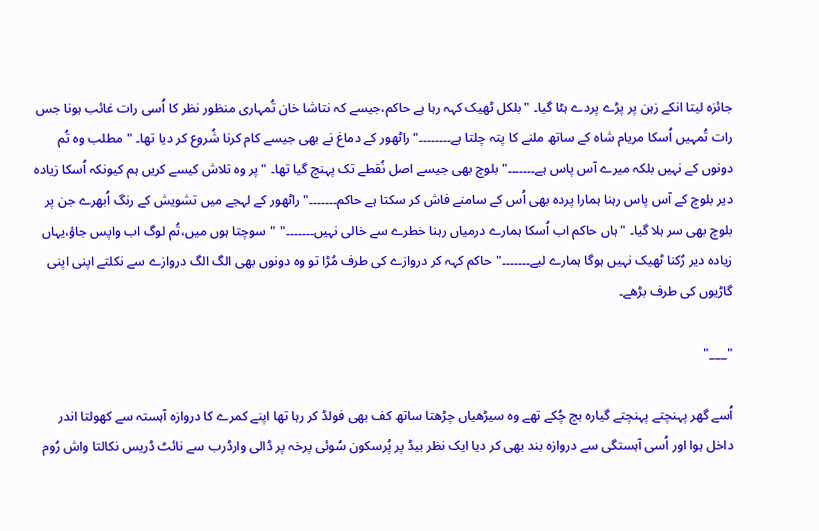جائزہ لیتا انکے زہن پر پڑے پردے ہٹا گیا۔ "بلکل ٹھیک کہہ رہا ہے حاکم،جیسے کہ نتاشا خان تُمہاری منظور نظر کا اُسی رات غائب ہونا جس رات تُمہیں اُسکا مریام شاہ کے ساتھ ملنے کا پتہ چلتا ہے۔۔۔۔۔۔۔۔"راٹھور کے دماغ نے بھی جیسے کام کرنا شُروع کر دیا تھا۔ "مطلب وہ تُم دونوں کے نہیں بلکہ میرے آس پاس ہے۔۔۔۔۔۔۔"بلوچ بھی جیسے اصل نُقطے تک پہنچ گیا تھا۔ "پر وہ تلاش کیسے کریں ہم کیونکہ اُسکا زیادہ دیر بلوچ کے آس پاس رہنا ہمارا پردہ بھی اُس کے سامنے فاش کر سکتا ہے حاکم۔۔۔۔۔۔۔"راٹھور کے لہجے میں تشویش کے رنگ اُبھرے جن پر بلوچ بھی سر ہلا گیا۔ "ہاں حاکم اب اُسکا ہمارے درمیاں رہنا خطرے سے خالی نہیں۔۔۔۔۔۔۔" "سوچتا ہوں میں،تُم لوگ اب واپس جاؤ،یہاں زیادہ دیر رُکنا ٹھیک نہیں ہوگا ہمارے لیے۔۔۔۔۔۔۔"حاکم کہہ کر دروازے کی طرف مُڑا تو وہ دونوں بھی الگ الگ دروازے سے نکلتے اپنی اپنی گاڑیوں کی طرف بڑھے۔

"___"

اُسے گھر پہنچتے پہنچتے گیارہ بچ چُکے تھے وہ سیڑھیاں چڑھتا ساتھ کف بھی فولڈ کر رہا تھا اپنے کمرے کا دروازہ آہستہ سے کھولتا اندر داخل ہوا اور اُسی آہستگی سے دروازہ بند بھی کر دیا ایک نظر بیڈ پر پُرسکون سُوئی پرخہ پر ڈالی وارڈرب سے نائٹ ڈریس نکالتا واش رُوم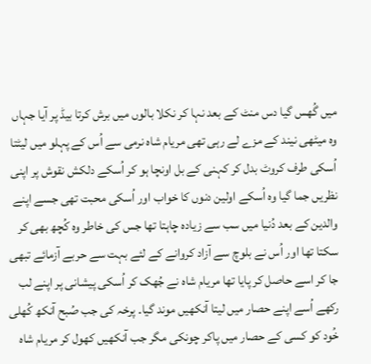میں گُھس گیا دس منٹ کے بعد نہا کر نکلا بالوں میں برش کرتا بیڈ پر آیا جہاں وہ میٹھی نیند کے مزے لے رہی تھی مریام شاہ نرمی سے اُس کے پہلو میں لیٹتا اُسکی طرف کروٹ بدل کر کہنی کے بل اونچا ہو کر اُسکے دلکش نقوش پر اپنی نظریں جما گیا وہ اُسکے اولین دنوں کا خواب اور اُسکی محبت تھی جسے اپنے والدین کے بعد دُنیا میں سب سے زیادہ چاہتا تھا جس کی خاطر وہ کُچھ بھی کر سکتا تھا اور اُس نے بلوچ سے آزاد کروانے کے لئے بہت سے حربے آزمائے تبھی جا کر اسے حاصل کر پایا تھا مریام شاہ نے جُھک کر اُسکی پیشانی پر اپنے لب رکھے اُسے اپنے حصار میں لیتا آنکھیں موند گیا۔ پرخہ کی جب صُبح آنکھ کُھلی خُود کو کسی کے حصار میں پاکر چونکی مگر جب آنکھیں کھول کر مریام شاہ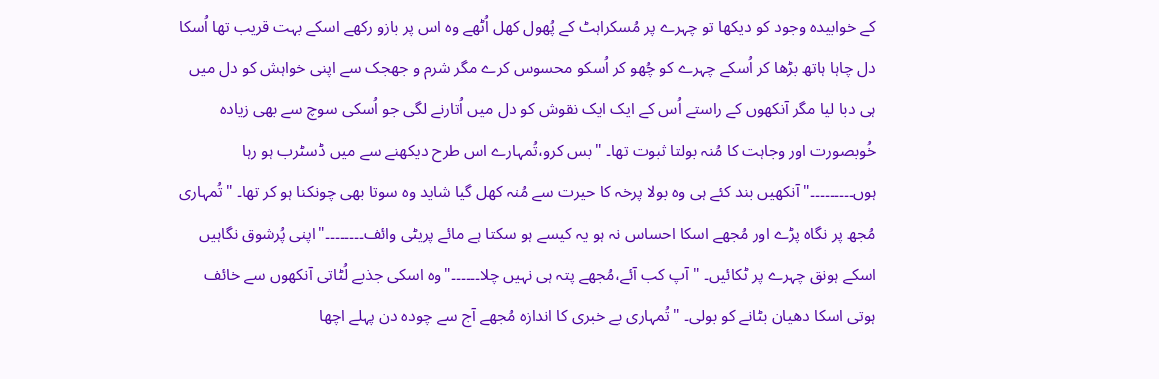کے خوابیدہ وجود کو دیکھا تو چہرے پر مُسکراہٹ کے پُھول کھل اُٹھے وہ اس پر بازو رکھے اسکے بہت قریب تھا اُسکا دل چاہا ہاتھ بڑھا کر اُسکے چہرے کو چُھو کر اُسکو محسوس کرے مگر شرم و جھجک سے اپنی خواہش کو دل میں ہی دبا لیا مگر آنکھوں کے راستے اُس کے ایک ایک نقوش کو دل میں اُتارنے لگی جو اُسکی سوچ سے بھی زیادہ خُوبصورت اور وجاہت کا مُنہ بولتا ثبوت تھا۔ "بس کرو،تُمہارے اس طرح دیکھنے سے میں ڈسٹرب ہو رہا ہوں۔۔۔۔۔۔۔۔۔"آنکھیں بند کئے ہی وہ بولا پرخہ کا حیرت سے مُنہ کھل گیا شاید وہ سوتا بھی چونکنا ہو کر تھا۔ "تُمہاری مُجھ پر نگاہ پڑے اور مُجھے اسکا احساس نہ ہو یہ کیسے ہو سکتا ہے مائے پریٹی وائف۔۔۔۔۔۔۔۔"اپنی پُرشوق نگاہیں اسکے ہونق چہرے پر ٹکائیں۔ "آپ کب آئے،مُجھے پتہ ہی نہیں چلا۔۔۔۔۔۔"وہ اسکی جذبے لُٹاتی آنکھوں سے خائف ہوتی اسکا دھیان بٹانے کو بولی۔ "تُمہاری بے خبری کا اندازہ مُجھے آج سے چودہ دن پہلے اچھا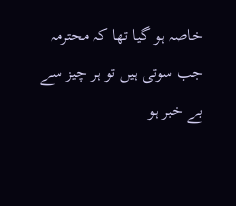خاصہ ہو گیا تھا کہ محترمہ جب سوتی ہیں تو ہر چیز سے بے خبر ہو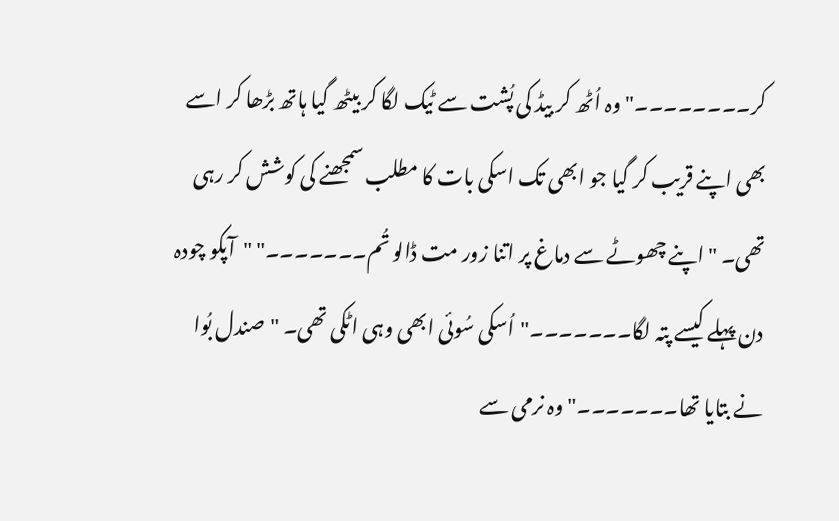کر۔۔۔۔۔۔۔۔"وہ اُٹھ کر بیڈ کی پُشت سے ٹیک لگا کر بیٹھ گیا ہاتھ بڑھا کر اسے بھی اپنے قریب کر گیا جو ابھی تک اسکی بات کا مطلب سمجھنے کی کوشش کر رہی تھی۔ "اپنے چھوٹے سے دماغ پر اتنا زور مت ڈالو تُم۔۔۔۔۔۔۔" "آپکو چودہ دن پہلے کیسے پتہ لگا۔۔۔۔۔۔۔"اُسکی سُوئی ابھی وہی اٹکی تھی۔ "صندل بُوا نے بتایا تھا۔۔۔۔۔۔۔"وہ نرمی سے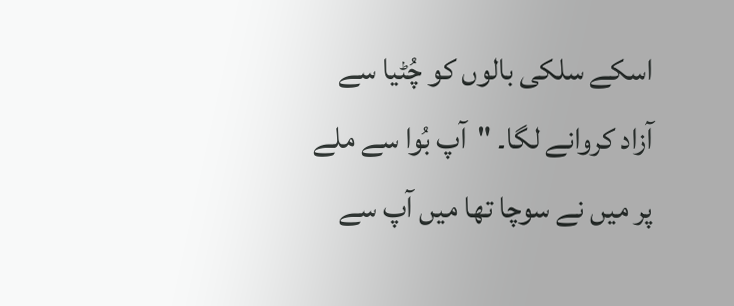اسکے سلکی بالوں کو چُٹیا سے آزاد کروانے لگا۔ "آپ بُوا سے ملے پر میں نے سوچا تھا میں آپ سے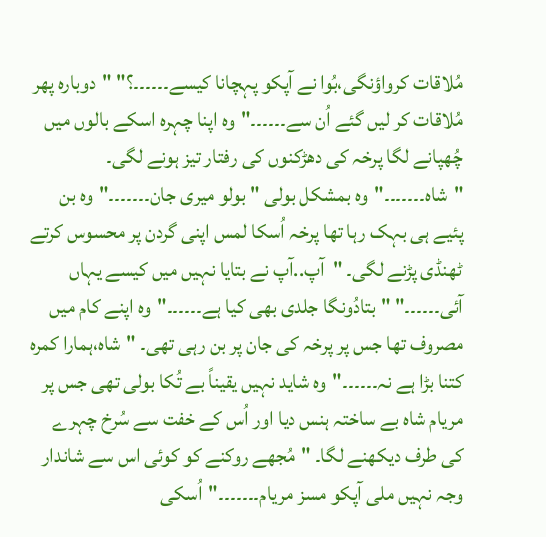مُلاقات کرواؤنگی،بُوا نے آپکو پہچانا کیسے۔۔۔۔۔۔؟" "دوبارہ پھر مُلاقات کر لیں گئے اُن سے۔۔۔۔۔۔"وہ اپنا چہرہ اسکے بالوں میں چُھپانے لگا پرخہ کی دھڑکنوں کی رفتار تیز ہونے لگی۔ "شاہ۔۔۔۔۔۔۔"وہ بمشکل بولی "بولو میری جان۔۔۔۔۔۔۔"وہ بن پئیے ہی بہک رہا تھا پرخہ اُسکا لمس اپنی گردن پر محسوس کرتے ٹھنڈی پڑنے لگی۔ "آپ..آپ نے بتایا نہیں میں کیسے یہاں آئی۔۔۔۔۔۔" "بتادُونگا جلدی بھی کیا ہے۔۔۔۔۔۔"وہ اپنے کام میں مصروف تھا جس پر پرخہ کی جان پر بن رہی تھی۔ "شاہ،ہمارا کمرہ کتنا بڑا ہے نہ۔۔۔۔۔۔"وہ شاید نہیں یقیناً بے تُکا بولی تھی جس پر مریام شاہ بے ساختہ ہنس دیا اور اُس کے خفت سے سُرخ چہرے کی طرف دیکھنے لگا۔ "مُجھے روکنے کو کوئی اس سے شاندار وجہ نہیں ملی آپکو مسز مریام۔۔۔۔۔۔۔"اُسکی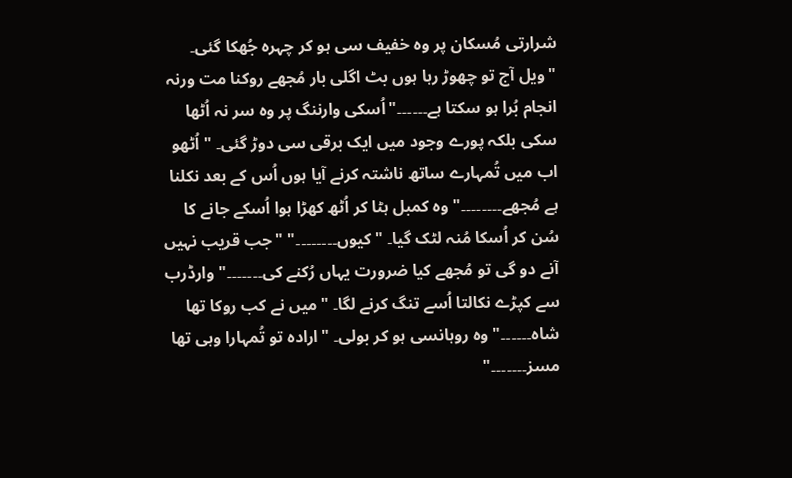شرارتی مُسکان پر وہ خفیف سی ہو کر چہرہ جُھکا گئی۔ "ویل آج تو چھوڑ رہا ہوں بٹ اگلی بار مُجھے روکنا مت ورنہ انجام بُرا ہو سکتا ہے۔۔۔۔۔۔"اُسکی وارننگ پر وہ سر نہ اُٹھا سکی بلکہ پورے وجود میں ایک برقی سی دوڑ گئی۔ "اُٹھو اب میں تُمہارے ساتھ ناشتہ کرنے آیا ہوں اُس کے بعد نکلنا ہے مُجھے۔۔۔۔۔۔۔۔"وہ کمبل ہٹا کر اُٹھ کھڑا ہوا اُسکے جانے کا سُن کر اُسکا مُنہ لٹک گیا۔ "کیوں۔۔۔۔۔۔۔۔" "جب قریب نہیں آنے دو گی تو مُجھے کیا ضرورت یہاں رُکنے کی۔۔۔۔۔۔۔"وارڈرب سے کپڑے نکالتا اُسے تنگ کرنے لگا۔ "میں نے کب روکا تھا شاہ۔۔۔۔۔۔"وہ روہانسی ہو کر بولی۔ "ارادہ تو تُمہارا وہی تھا مسز۔۔۔۔۔۔۔"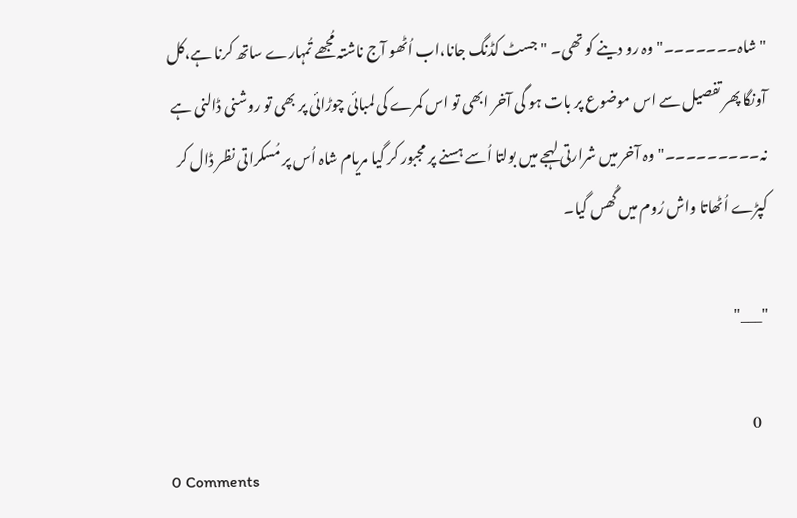"شاہ۔۔۔۔۔۔۔"وہ رو دینے کو تھی۔ "جسٹ کڈنگ جانا،اب اُٹھو آج ناشتہ مُجھے تُمہارے ساتھ کرنا ہے،کل آونگا پھر تفصیل سے اس موضوع پر بات ہو گی آخر ابھی تو اس کمرے کی لمبائی چوڑائی پر بھی تو روشنی ڈالنی ہے نہ۔۔۔۔۔۔۔۔۔"وہ آخر میں شرارتی لہجے میں بولتا اُسے ہسنے پر مجبور کر گیا مریام شاہ اُس پر مُسکراتی نظر ڈال کر کپڑے اُٹھاتا واش رُوم میں گُھس گیا۔

"___"

   0
0 Comments